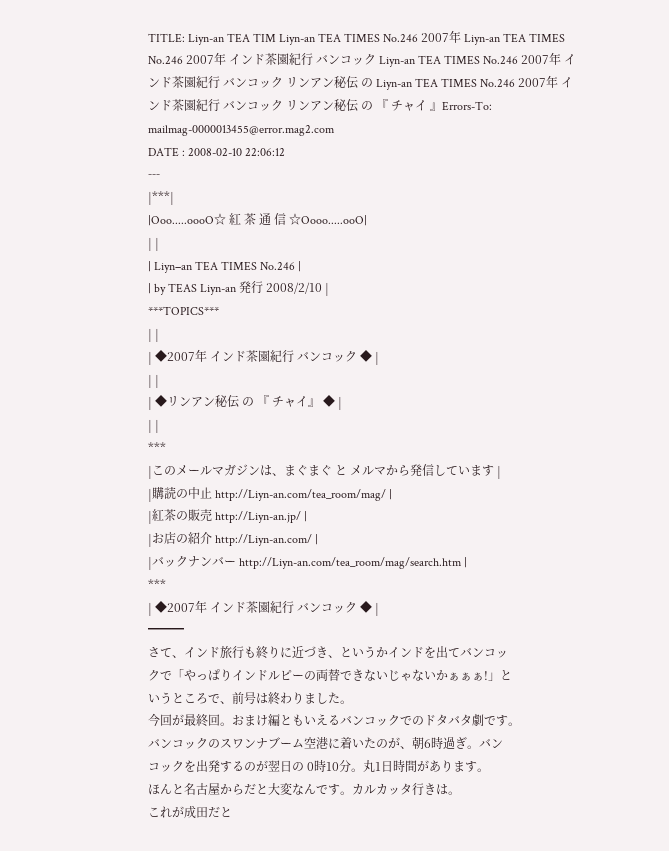TITLE: Liyn-an TEA TIM Liyn-an TEA TIMES No.246 2007年 Liyn-an TEA TIMES No.246 2007年 インド茶園紀行 バンコック Liyn-an TEA TIMES No.246 2007年 インド茶園紀行 バンコック リンアン秘伝 の Liyn-an TEA TIMES No.246 2007年 インド茶園紀行 バンコック リンアン秘伝 の 『 チャイ 』Errors-To: mailmag-0000013455@error.mag2.com
DATE : 2008-02-10 22:06:12
---
|***|
|Ooo.....oooO☆ 紅 茶 通 信 ☆Oooo.....ooO|
| |
| Liyn−an TEA TIMES No.246 |
| by TEAS Liyn-an 発行 2008/2/10 |
***TOPICS***
| |
| ◆2007年 インド茶園紀行 バンコック ◆ |
| |
| ◆リンアン秘伝 の 『 チャイ』 ◆ |
| |
***
|このメールマガジンは、まぐまぐ と メルマから発信しています |
|購読の中止 http://Liyn-an.com/tea_room/mag/ |
|紅茶の販売 http://Liyn-an.jp/ |
|お店の紹介 http://Liyn-an.com/ |
|バックナンバー http://Liyn-an.com/tea_room/mag/search.htm |
***
| ◆2007年 インド茶園紀行 バンコック ◆ |
━━━
さて、インド旅行も終りに近づき、というかインドを出てバンコッ
クで「やっぱりインドルピーの両替できないじゃないかぁぁぁ!」と
いうところで、前号は終わりました。
今回が最終回。おまけ編ともいえるバンコックでのドタバタ劇です。
バンコックのスワンナブーム空港に着いたのが、朝6時過ぎ。バン
コックを出発するのが翌日の 0時10分。丸1日時間があります。
ほんと名古屋からだと大変なんです。カルカッタ行きは。
これが成田だと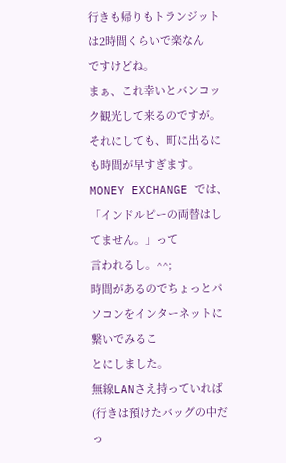行きも帰りもトランジットは2時間くらいで楽なん
ですけどね。
まぁ、これ幸いとバンコック観光して来るのですが。
それにしても、町に出るにも時間が早すぎます。
MONEY EXCHANGE では、「インドルピーの両替はしてません。」って
言われるし。^^;
時間があるのでちょっとパソコンをインターネットに繋いでみるこ
とにしました。
無線LANさえ持っていれば(行きは預けたバッグの中だっ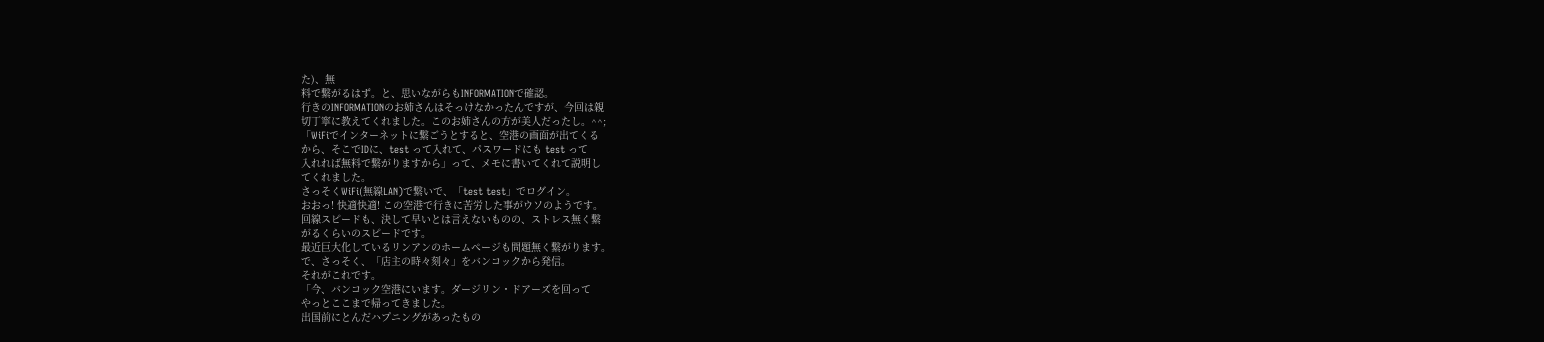た)、無
料で繋がるはず。と、思いながらもINFORMATIONで確認。
行きのINFORMATIONのお姉さんはそっけなかったんですが、今回は親
切丁寧に教えてくれました。このお姉さんの方が美人だったし。^^;
「WiFiでインターネットに繋ごうとすると、空港の画面が出てくる
から、そこでIDに、test って入れて、パスワードにも test って
入れれば無料で繋がりますから」って、メモに書いてくれて説明し
てくれました。
さっそくWiFi(無線LAN)で繋いで、「test test」でログイン。
おおっ! 快適快適! この空港で行きに苦労した事がウソのようです。
回線スピードも、決して早いとは言えないものの、ストレス無く繋
がるくらいのスピードです。
最近巨大化しているリンアンのホームページも問題無く繋がります。
で、さっそく、「店主の時々刻々」をバンコックから発信。
それがこれです。
「今、バンコック空港にいます。ダージリン・ドアーズを回って
やっとここまで帰ってきました。
出国前にとんだハプニングがあったもの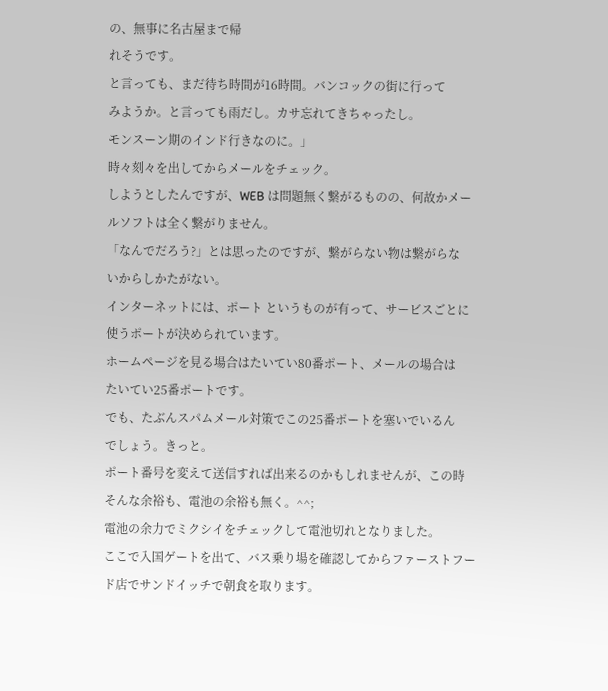の、無事に名古屋まで帰
れそうです。
と言っても、まだ待ち時間が16時間。バンコックの街に行って
みようか。と言っても雨だし。カサ忘れてきちゃったし。
モンスーン期のインド行きなのに。」
時々刻々を出してからメールをチェック。
しようとしたんですが、WEB は問題無く繋がるものの、何故かメー
ルソフトは全く繋がりません。
「なんでだろう?」とは思ったのですが、繋がらない物は繋がらな
いからしかたがない。
インターネットには、ポート というものが有って、サービスごとに
使うポートが決められています。
ホームページを見る場合はたいてい80番ポート、メールの場合は
たいてい25番ポートです。
でも、たぶんスパムメール対策でこの25番ポートを塞いでいるん
でしょう。きっと。
ポート番号を変えて送信すれば出来るのかもしれませんが、この時
そんな余裕も、電池の余裕も無く。^^;
電池の余力でミクシイをチェックして電池切れとなりました。
ここで入国ゲートを出て、バス乗り場を確認してからファーストフー
ド店でサンドイッチで朝食を取ります。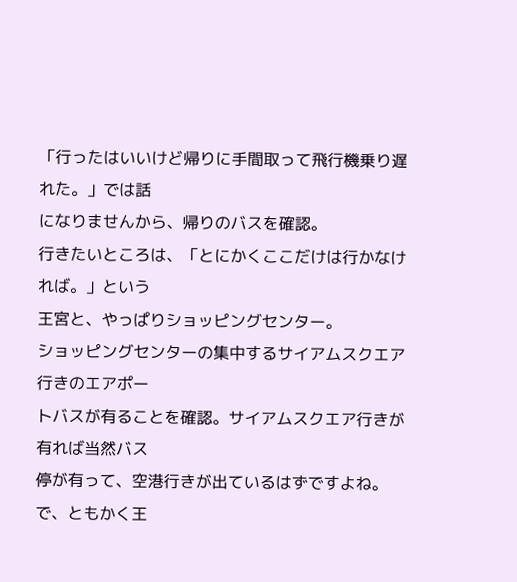「行ったはいいけど帰りに手間取って飛行機乗り遅れた。」では話
になりませんから、帰りのバスを確認。
行きたいところは、「とにかくここだけは行かなければ。」という
王宮と、やっぱりショッピングセンター。
ショッピングセンターの集中するサイアムスクエア行きのエアポー
トバスが有ることを確認。サイアムスクエア行きが有れば当然バス
停が有って、空港行きが出ているはずですよね。
で、ともかく王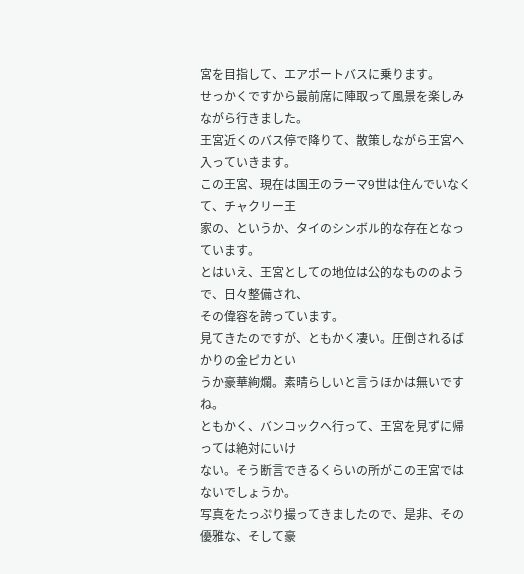宮を目指して、エアポートバスに乗ります。
せっかくですから最前席に陣取って風景を楽しみながら行きました。
王宮近くのバス停で降りて、散策しながら王宮へ入っていきます。
この王宮、現在は国王のラーマ9世は住んでいなくて、チャクリー王
家の、というか、タイのシンボル的な存在となっています。
とはいえ、王宮としての地位は公的なもののようで、日々整備され、
その偉容を誇っています。
見てきたのですが、ともかく凄い。圧倒されるばかりの金ピカとい
うか豪華絢爛。素晴らしいと言うほかは無いですね。
ともかく、バンコックへ行って、王宮を見ずに帰っては絶対にいけ
ない。そう断言できるくらいの所がこの王宮ではないでしょうか。
写真をたっぷり撮ってきましたので、是非、その優雅な、そして豪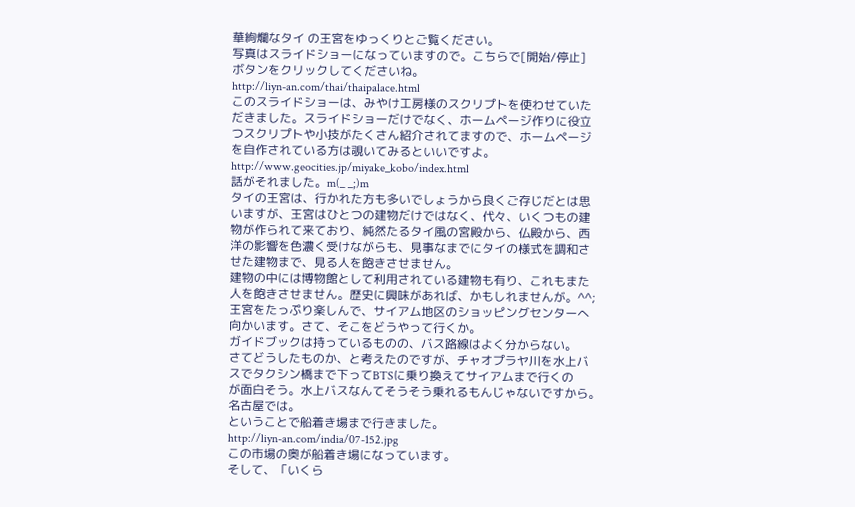華絢爛なタイ の王宮をゆっくりとご覧ください。
写真はスライドショーになっていますので。こちらで[開始/停止]
ボタンをクリックしてくださいね。
http://liyn-an.com/thai/thaipalace.html
このスライドショーは、みやけ工房様のスクリプトを使わせていた
だきました。スライドショーだけでなく、ホームページ作りに役立
つスクリプトや小技がたくさん紹介されてますので、ホームページ
を自作されている方は覗いてみるといいですよ。
http://www.geocities.jp/miyake_kobo/index.html
話がそれました。m(_ _;)m
タイの王宮は、行かれた方も多いでしょうから良くご存じだとは思
いますが、王宮はひとつの建物だけではなく、代々、いくつもの建
物が作られて来ており、純然たるタイ風の宮殿から、仏殿から、西
洋の影響を色濃く受けながらも、見事なまでにタイの様式を調和さ
せた建物まで、見る人を飽きさせません。
建物の中には博物館として利用されている建物も有り、これもまた
人を飽きさせません。歴史に興味があれば、かもしれませんが。^^;
王宮をたっぷり楽しんで、サイアム地区のショッピングセンターへ
向かいます。さて、そこをどうやって行くか。
ガイドブックは持っているものの、バス路線はよく分からない。
さてどうしたものか、と考えたのですが、チャオプラヤ川を水上バ
スでタクシン橋まで下ってBTSに乗り換えてサイアムまで行くの
が面白そう。水上バスなんてそうそう乗れるもんじゃないですから。
名古屋では。
ということで船着き場まで行きました。
http://liyn-an.com/india/07-152.jpg
この市場の奥が船着き場になっています。
そして、「いくら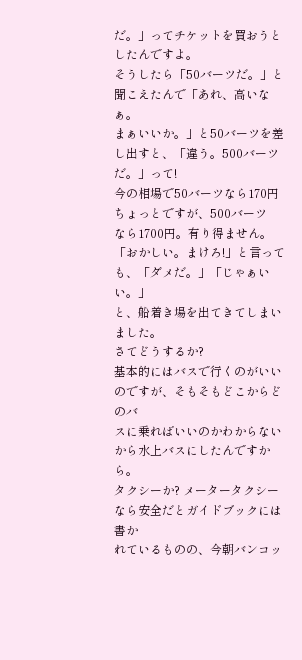だ。」ってチケットを買おうとしたんですよ。
そうしたら「50バーツだ。」と聞こえたんで「あれ、高いなぁ。
まぁいいか。」と50バーツを差し出すと、「違う。500バーツ
だ。」って!
今の相場で50バーツなら170円ちょっとですが、500バーツ
なら1700円。有り得ません。
「おかしい。まけろ!」と言っても、「ダメだ。」「じゃぁいい。」
と、船着き場を出てきてしまいました。
さてどうするか?
基本的にはバスで行くのがいいのですが、そもそもどこからどのバ
スに乗ればいいのかわからないから水上バスにしたんですから。
タクシーか? メータータクシーなら安全だとガイドブックには書か
れているものの、今朝バンコッ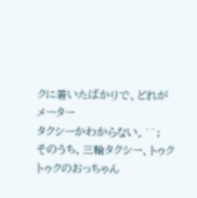クに着いたばかりで、どれがメーター
タクシーかわからない。^^;
そのうち、三輪タクシー、トゥクトゥクのおっちゃん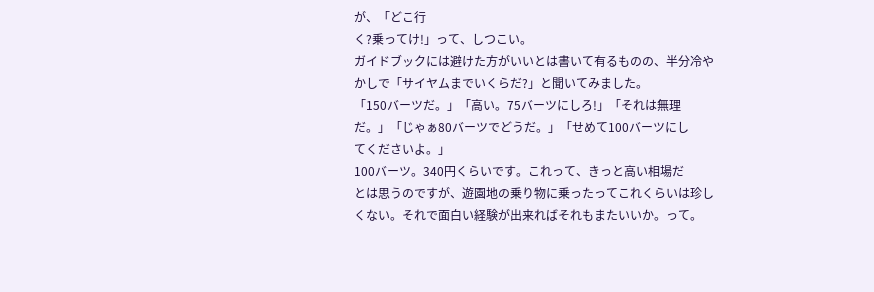が、「どこ行
く?乗ってけ!」って、しつこい。
ガイドブックには避けた方がいいとは書いて有るものの、半分冷や
かしで「サイヤムまでいくらだ?」と聞いてみました。
「150バーツだ。」「高い。75バーツにしろ!」「それは無理
だ。」「じゃぁ80バーツでどうだ。」「せめて100バーツにし
てくださいよ。」
100バーツ。340円くらいです。これって、きっと高い相場だ
とは思うのですが、遊園地の乗り物に乗ったってこれくらいは珍し
くない。それで面白い経験が出来ればそれもまたいいか。って。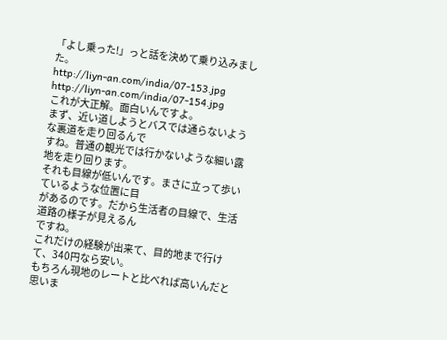「よし乗った!」っと話を決めて乗り込みました。
http://liyn-an.com/india/07-153.jpg
http://liyn-an.com/india/07-154.jpg
これが大正解。面白いんですよ。
まず、近い道しようとバスでは通らないような裏道を走り回るんで
すね。普通の観光では行かないような細い露地を走り回ります。
それも目線が低いんです。まさに立って歩いているような位置に目
があるのです。だから生活者の目線で、生活道路の様子が見えるん
ですね。
これだけの経験が出来て、目的地まで行けて、340円なら安い。
もちろん現地のレートと比べれば高いんだと思いま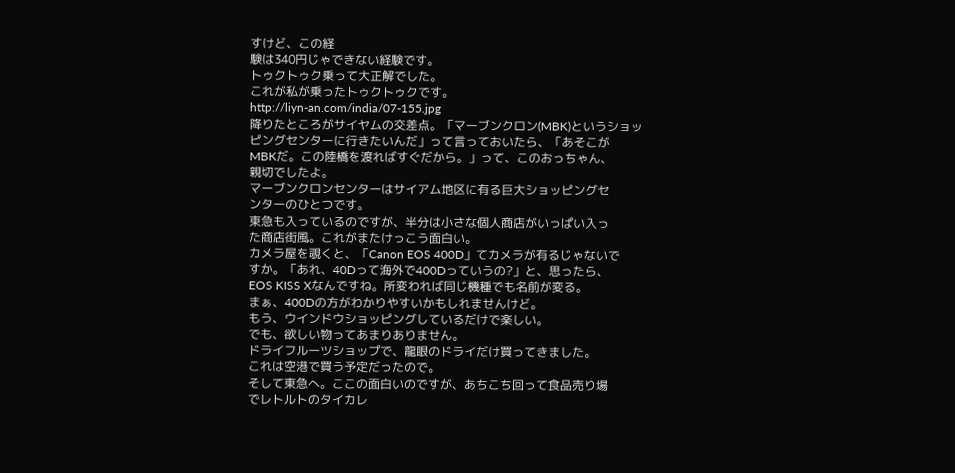すけど、この経
験は340円じゃできない経験です。
トゥクトゥク乗って大正解でした。
これが私が乗ったトゥクトゥクです。
http://liyn-an.com/india/07-155.jpg
降りたところがサイヤムの交差点。「マーブンクロン(MBK)というショッ
ピングセンターに行きたいんだ」って言っておいたら、「あそこが
MBKだ。この陸橋を渡ればすぐだから。」って、このおっちゃん、
親切でしたよ。
マーブンクロンセンターはサイアム地区に有る巨大ショッピングセ
ンターのひとつです。
東急も入っているのですが、半分は小さな個人商店がいっぱい入っ
た商店街風。これがまたけっこう面白い。
カメラ屋を覗くと、「Canon EOS 400D」てカメラが有るじゃないで
すか。「あれ、40Dって海外で400Dっていうの?」と、思ったら、
EOS KISS Xなんですね。所変われば同じ機種でも名前が変る。
まぁ、400Dの方がわかりやすいかもしれませんけど。
もう、ウインドウショッピングしているだけで楽しい。
でも、欲しい物ってあまりありません。
ドライフルーツショップで、龍眼のドライだけ買ってきました。
これは空港で買う予定だったので。
そして東急へ。ここの面白いのですが、あちこち回って食品売り場
でレトルトのタイカレ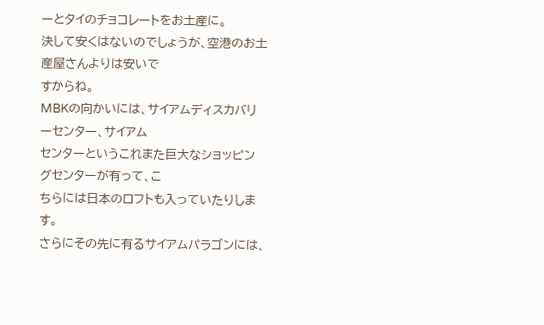ーとタイのチョコレートをお土産に。
決して安くはないのでしょうが、空港のお土産屋さんよりは安いで
すからね。
MBKの向かいには、サイアムディスカバリーセンター、サイアム
センターというこれまた巨大なショッピングセンターが有って、こ
ちらには日本のロフトも入っていたりします。
さらにその先に有るサイアムパラゴンには、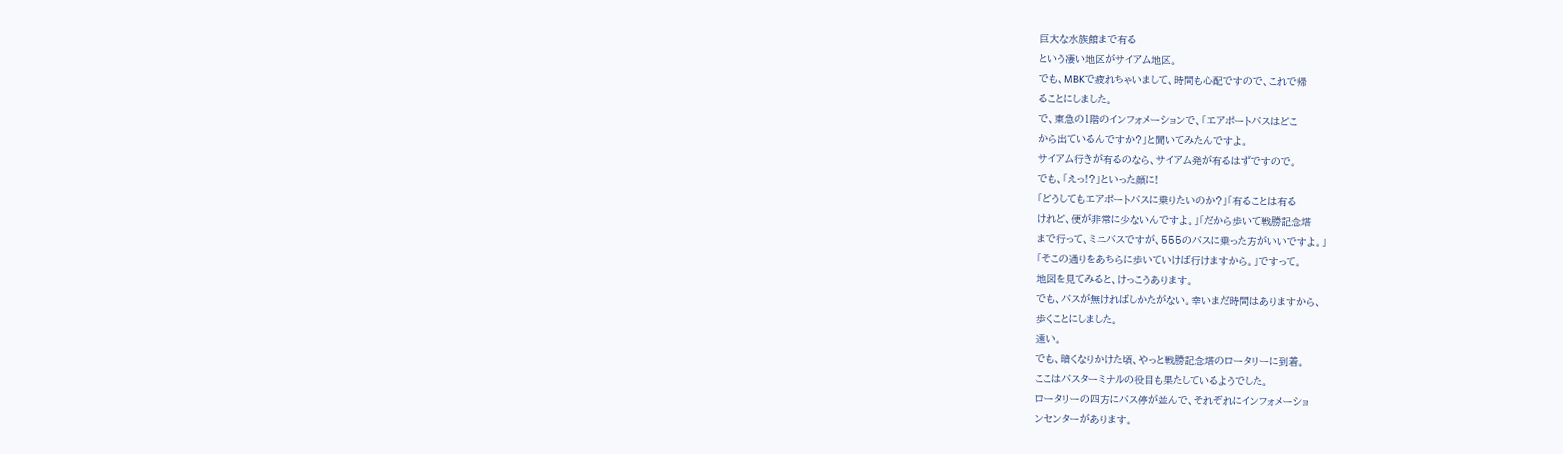巨大な水族館まで有る
という凄い地区がサイアム地区。
でも、MBKで疲れちゃいまして、時間も心配ですので、これで帰
ることにしました。
で、東急の1階のインフォメーションで、「エアポートバスはどこ
から出ているんですか?」と聞いてみたんですよ。
サイアム行きが有るのなら、サイアム発が有るはずですので。
でも、「えっ!?」といった顔に!
「どうしてもエアポートバスに乗りたいのか?」「有ることは有る
けれど、便が非常に少ないんですよ。」「だから歩いて戦勝記念塔
まで行って、ミニバスですが、555のバスに乗った方がいいですよ。」
「そこの通りをあちらに歩いていけば行けますから。」ですって。
地図を見てみると、けっこうあります。
でも、バスが無ければしかたがない。幸いまだ時間はありますから、
歩くことにしました。
遠い。
でも、暗くなりかけた頃、やっと戦勝記念塔のロータリーに到着。
ここはバスターミナルの役目も果たしているようでした。
ロータリーの四方にバス停が並んで、それぞれにインフォメーショ
ンセンターがあります。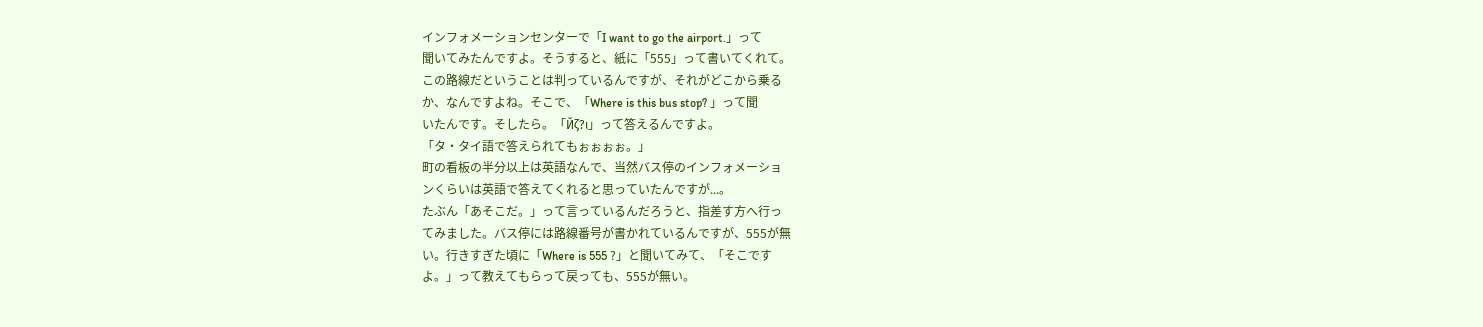インフォメーションセンターで「I want to go the airport.」って
聞いてみたんですよ。そうすると、紙に「555」って書いてくれて。
この路線だということは判っているんですが、それがどこから乗る
か、なんですよね。そこで、「Where is this bus stop? 」って聞
いたんです。そしたら。「Йζ?ι」って答えるんですよ。
「タ・タイ語で答えられてもぉぉぉぉ。」
町の看板の半分以上は英語なんで、当然バス停のインフォメーショ
ンくらいは英語で答えてくれると思っていたんですが...。
たぶん「あそこだ。」って言っているんだろうと、指差す方へ行っ
てみました。バス停には路線番号が書かれているんですが、555が無
い。行きすぎた頃に「Where is 555 ?」と聞いてみて、「そこです
よ。」って教えてもらって戻っても、555が無い。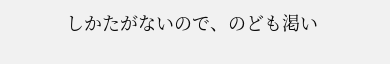しかたがないので、のども渇い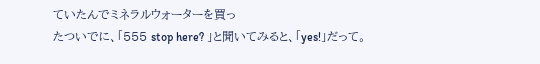ていたんでミネラルウォーターを買っ
たついでに、「555 stop here? 」と聞いてみると、「yes!」だって。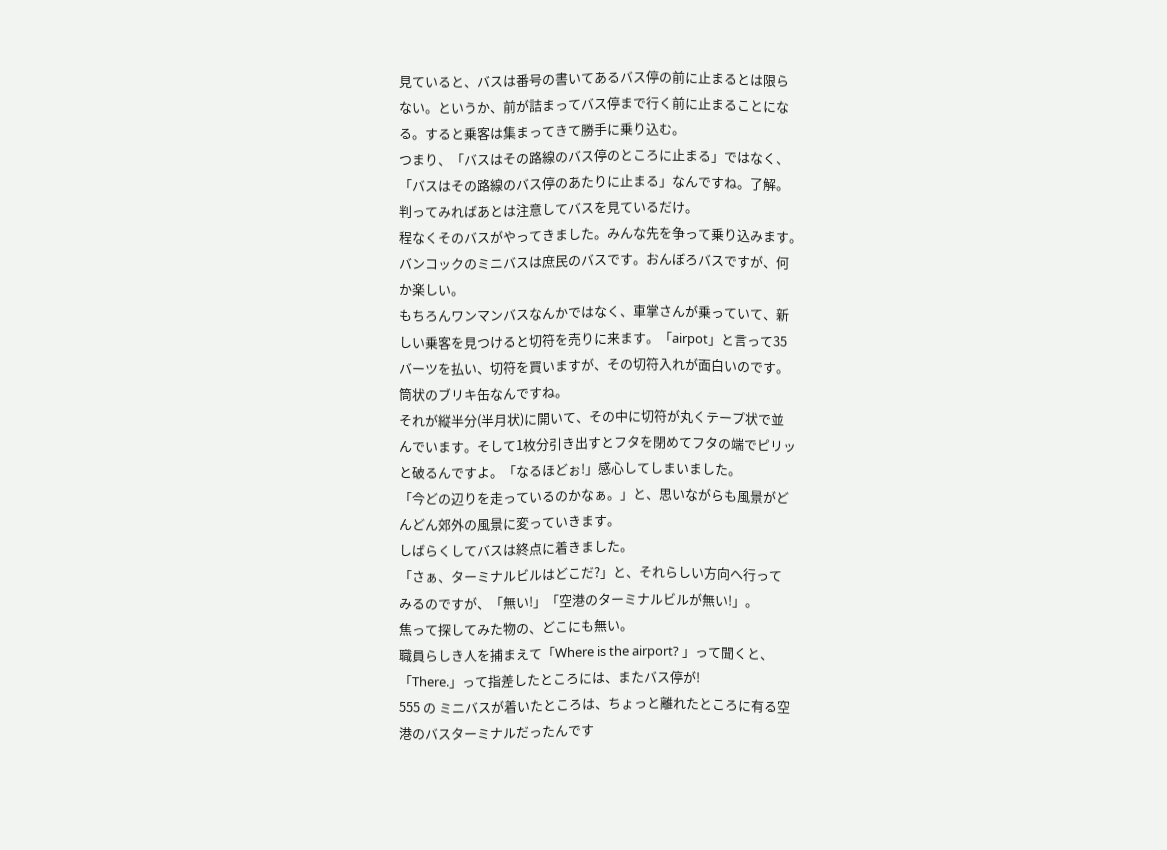見ていると、バスは番号の書いてあるバス停の前に止まるとは限ら
ない。というか、前が詰まってバス停まで行く前に止まることにな
る。すると乗客は集まってきて勝手に乗り込む。
つまり、「バスはその路線のバス停のところに止まる」ではなく、
「バスはその路線のバス停のあたりに止まる」なんですね。了解。
判ってみればあとは注意してバスを見ているだけ。
程なくそのバスがやってきました。みんな先を争って乗り込みます。
バンコックのミニバスは庶民のバスです。おんぼろバスですが、何
か楽しい。
もちろんワンマンバスなんかではなく、車掌さんが乗っていて、新
しい乗客を見つけると切符を売りに来ます。「airpot」と言って35
バーツを払い、切符を買いますが、その切符入れが面白いのです。
筒状のブリキ缶なんですね。
それが縦半分(半月状)に開いて、その中に切符が丸くテープ状で並
んでいます。そして1枚分引き出すとフタを閉めてフタの端でピリッ
と破るんですよ。「なるほどぉ!」感心してしまいました。
「今どの辺りを走っているのかなぁ。」と、思いながらも風景がど
んどん郊外の風景に変っていきます。
しばらくしてバスは終点に着きました。
「さぁ、ターミナルビルはどこだ?」と、それらしい方向へ行って
みるのですが、「無い!」「空港のターミナルビルが無い!」。
焦って探してみた物の、どこにも無い。
職員らしき人を捕まえて「Where is the airport? 」って聞くと、
「There.」って指差したところには、またバス停が!
555 の ミニバスが着いたところは、ちょっと離れたところに有る空
港のバスターミナルだったんです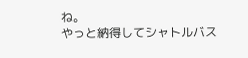ね。
やっと納得してシャトルバス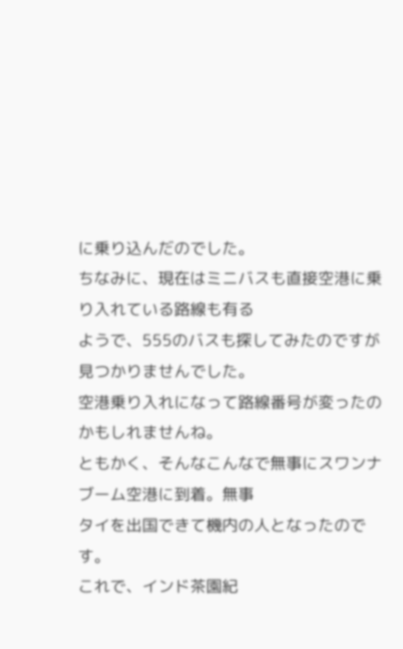に乗り込んだのでした。
ちなみに、現在はミニバスも直接空港に乗り入れている路線も有る
ようで、555のバスも探してみたのですが見つかりませんでした。
空港乗り入れになって路線番号が変ったのかもしれませんね。
ともかく、そんなこんなで無事にスワンナブーム空港に到着。無事
タイを出国できて機内の人となったのです。
これで、インド茶園紀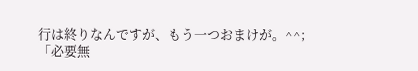行は終りなんですが、もう一つおまけが。^^;
「必要無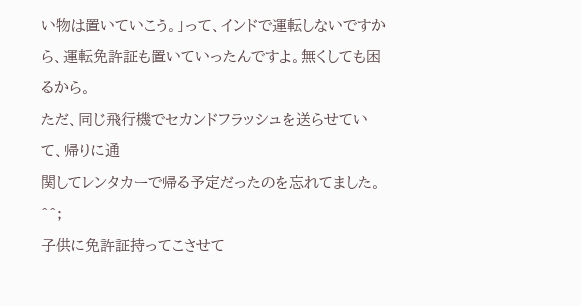い物は置いていこう。」って、インドで運転しないですか
ら、運転免許証も置いていったんですよ。無くしても困るから。
ただ、同じ飛行機でセカンドフラッシュを送らせていて、帰りに通
関してレンタカーで帰る予定だったのを忘れてました。^^;
子供に免許証持ってこさせて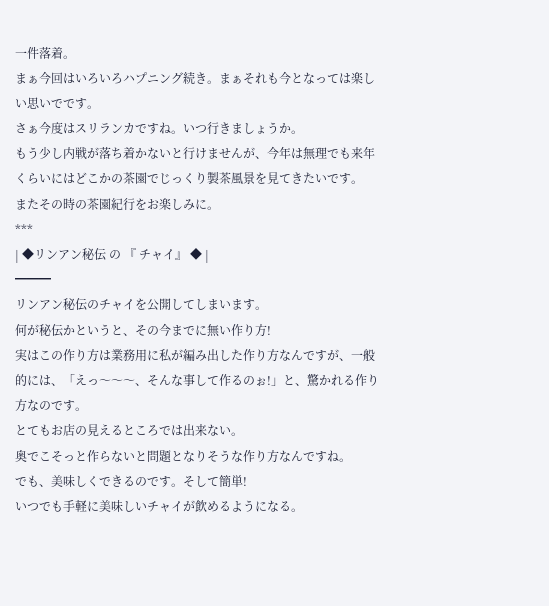一件落着。
まぁ今回はいろいろハプニング続き。まぁそれも今となっては楽し
い思いでです。
さぁ今度はスリランカですね。いつ行きましょうか。
もう少し内戦が落ち着かないと行けませんが、今年は無理でも来年
くらいにはどこかの茶園でじっくり製茶風景を見てきたいです。
またその時の茶園紀行をお楽しみに。
***
| ◆リンアン秘伝 の 『 チャイ』 ◆ |
━━━
リンアン秘伝のチャイを公開してしまいます。
何が秘伝かというと、その今までに無い作り方!
実はこの作り方は業務用に私が編み出した作り方なんですが、一般
的には、「えっ〜〜〜、そんな事して作るのぉ!」と、驚かれる作り
方なのです。
とてもお店の見えるところでは出来ない。
奥でこそっと作らないと問題となりそうな作り方なんですね。
でも、美味しくできるのです。そして簡単!
いつでも手軽に美味しいチャイが飲めるようになる。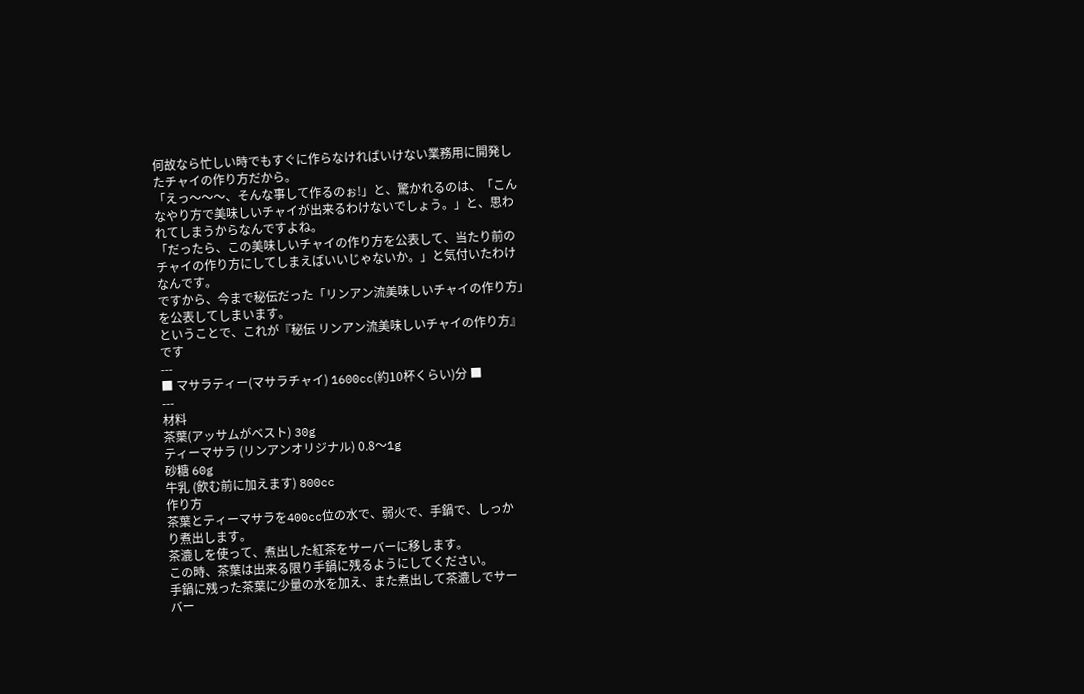何故なら忙しい時でもすぐに作らなければいけない業務用に開発し
たチャイの作り方だから。
「えっ〜〜〜、そんな事して作るのぉ!」と、驚かれるのは、「こん
なやり方で美味しいチャイが出来るわけないでしょう。」と、思わ
れてしまうからなんですよね。
「だったら、この美味しいチャイの作り方を公表して、当たり前の
チャイの作り方にしてしまえばいいじゃないか。」と気付いたわけ
なんです。
ですから、今まで秘伝だった「リンアン流美味しいチャイの作り方」
を公表してしまいます。
ということで、これが『秘伝 リンアン流美味しいチャイの作り方』
です
---
■ マサラティー(マサラチャイ) 1600cc(約10杯くらい)分 ■
---
材料
茶葉(アッサムがベスト) 30g
ティーマサラ (リンアンオリジナル) 0.8〜1g
砂糖 60g
牛乳 (飲む前に加えます) 800cc
作り方
茶葉とティーマサラを400cc位の水で、弱火で、手鍋で、しっか
り煮出します。
茶漉しを使って、煮出した紅茶をサーバーに移します。
この時、茶葉は出来る限り手鍋に残るようにしてください。
手鍋に残った茶葉に少量の水を加え、また煮出して茶漉しでサー
バー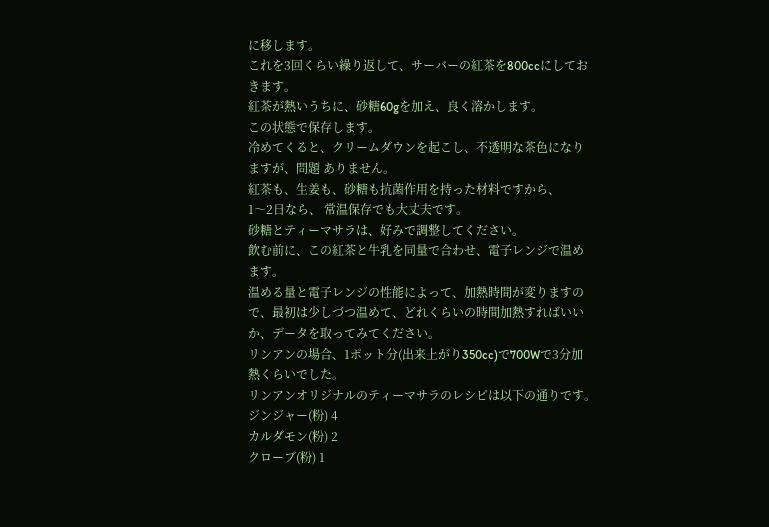に移します。
これを3回くらい繰り返して、サーバーの紅茶を800ccにしてお
きます。
紅茶が熱いうちに、砂糖60gを加え、良く溶かします。
この状態で保存します。
冷めてくると、クリームダウンを起こし、不透明な茶色になり
ますが、問題 ありません。
紅茶も、生姜も、砂糖も抗菌作用を持った材料ですから、
1〜2日なら、 常温保存でも大丈夫です。
砂糖とティーマサラは、好みで調整してください。
飲む前に、この紅茶と牛乳を同量で合わせ、電子レンジで温め
ます。
温める量と電子レンジの性能によって、加熱時間が変りますの
で、最初は少しづつ温めて、どれくらいの時間加熱すればいい
か、データを取ってみてください。
リンアンの場合、1ポット分(出来上がり350cc)で700Wで3分加
熱くらいでした。
リンアンオリジナルのティーマサラのレシピは以下の通りです。
ジンジャー(粉) 4
カルダモン(粉) 2
クローブ(粉) 1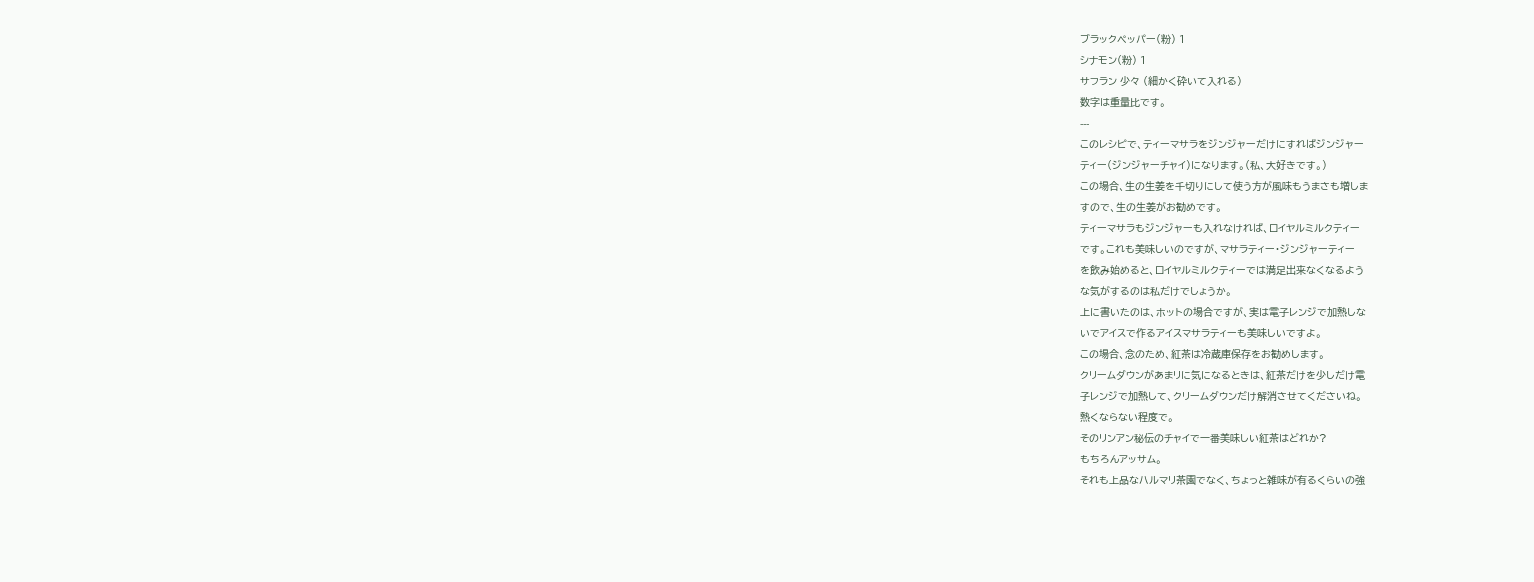ブラックペッパー(粉) 1
シナモン(粉) 1
サフラン 少々 (細かく砕いて入れる)
数字は重量比です。
---
このレシピで、ティーマサラをジンジャーだけにすればジンジャー
ティー(ジンジャーチャイ)になります。(私、大好きです。)
この場合、生の生姜を千切りにして使う方が風味もうまさも増しま
すので、生の生姜がお勧めです。
ティーマサラもジンジャーも入れなければ、ロイヤルミルクティー
です。これも美味しいのですが、マサラティー・ジンジャーティー
を飲み始めると、ロイヤルミルクティーでは満足出来なくなるよう
な気がするのは私だけでしょうか。
上に書いたのは、ホットの場合ですが、実は電子レンジで加熱しな
いでアイスで作るアイスマサラティーも美味しいですよ。
この場合、念のため、紅茶は冷蔵庫保存をお勧めします。
クリームダウンがあまリに気になるときは、紅茶だけを少しだけ電
子レンジで加熱して、クリームダウンだけ解消させてくださいね。
熱くならない程度で。
そのリンアン秘伝のチャイで一番美味しい紅茶はどれか?
もちろんアッサム。
それも上品なハルマリ茶園でなく、ちょっと雑味が有るくらいの強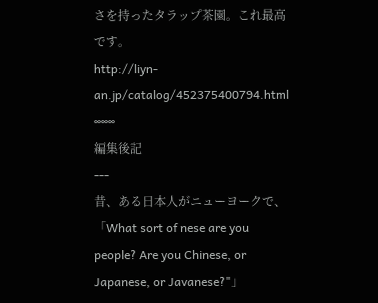さを持ったタラップ茶園。これ最高です。
http://liyn-an.jp/catalog/452375400794.html
∞∞∞
編集後記
---
昔、ある日本人がニューヨークで、
「What sort of nese are you people? Are you Chinese, or
Japanese, or Javanese?"」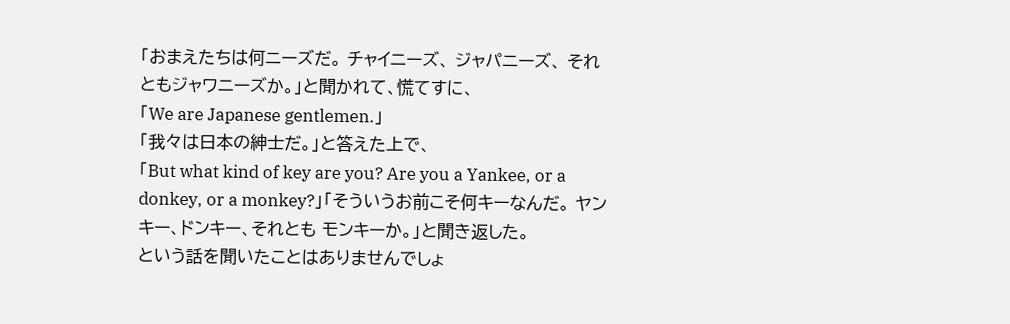「おまえたちは何ニーズだ。 チャイニーズ、 ジャパニーズ、 それ
ともジャワニーズか。」と聞かれて、慌てすに、
「We are Japanese gentlemen.」
「我々は日本の紳士だ。」と答えた上で、
「But what kind of key are you? Are you a Yankee, or a
donkey, or a monkey?」「そういうお前こそ何キーなんだ。 ヤン
キー、ドンキー、それとも モンキーか。」と聞き返した。
という話を聞いたことはありませんでしょ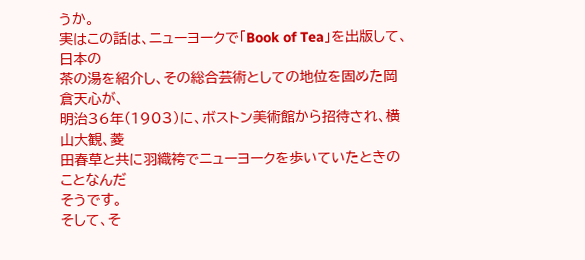うか。
実はこの話は、ニューヨークで「Book of Tea」を出版して、日本の
茶の湯を紹介し、その総合芸術としての地位を固めた岡倉天心が、
明治36年(1903)に、ボストン美術館から招待され、横山大観、菱
田春草と共に羽織袴でニューヨークを歩いていたときのことなんだ
そうです。
そして、そ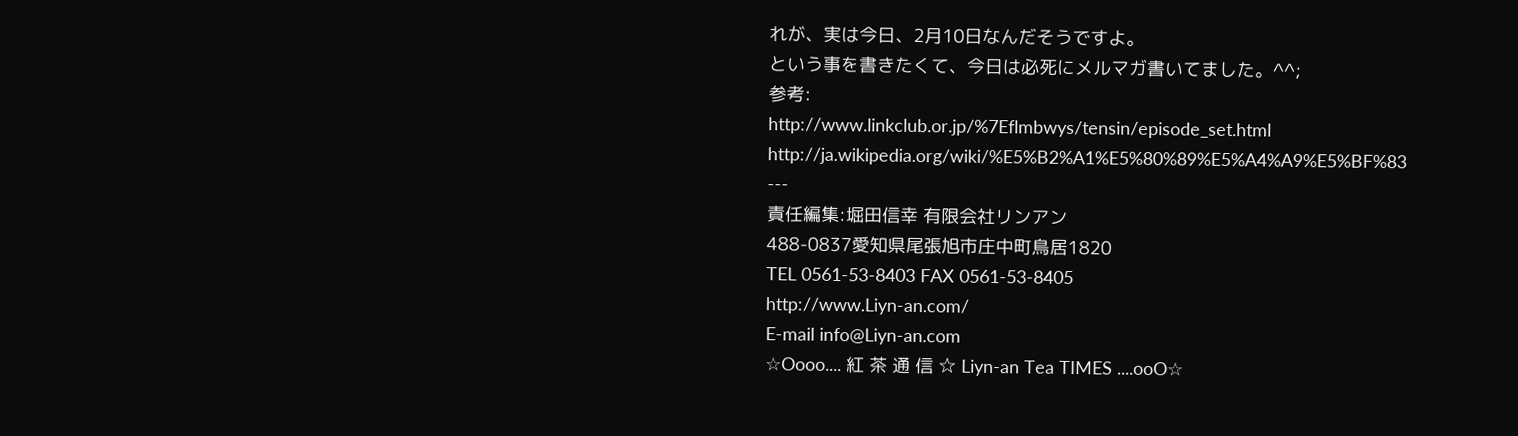れが、実は今日、2月10日なんだそうですよ。
という事を書きたくて、今日は必死にメルマガ書いてました。^^;
参考:
http://www.linkclub.or.jp/%7Eflmbwys/tensin/episode_set.html
http://ja.wikipedia.org/wiki/%E5%B2%A1%E5%80%89%E5%A4%A9%E5%BF%83
---
責任編集:堀田信幸 有限会社リンアン
488-0837愛知県尾張旭市庄中町鳥居1820
TEL 0561-53-8403 FAX 0561-53-8405
http://www.Liyn-an.com/
E-mail info@Liyn-an.com
☆Oooo.... 紅 茶 通 信 ☆ Liyn-an Tea TIMES ....ooO☆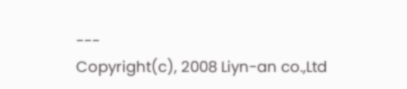---
Copyright(c), 2008 Liyn-an co.,Ltd